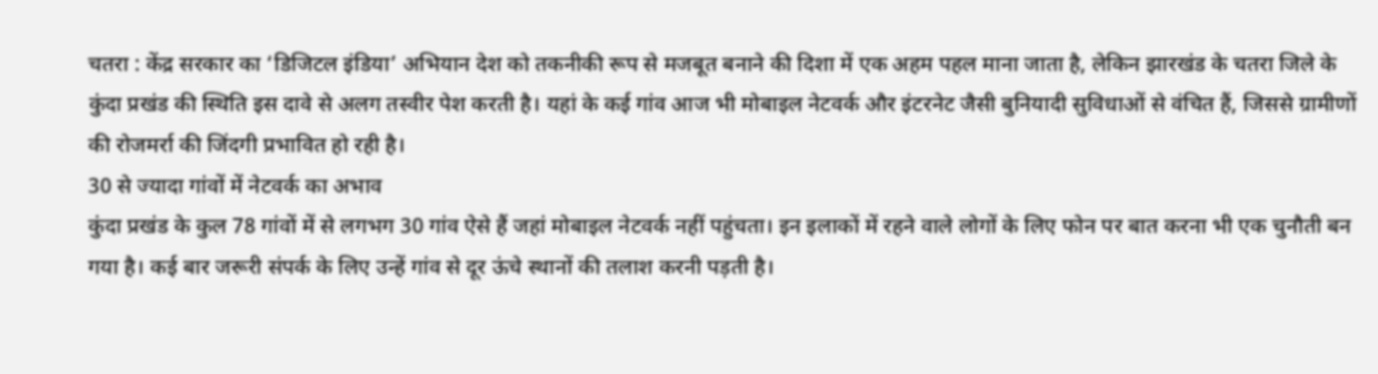चतरा : केंद्र सरकार का ‘डिजिटल इंडिया’ अभियान देश को तकनीकी रूप से मजबूत बनाने की दिशा में एक अहम पहल माना जाता है, लेकिन झारखंड के चतरा जिले के कुंदा प्रखंड की स्थिति इस दावे से अलग तस्वीर पेश करती है। यहां के कई गांव आज भी मोबाइल नेटवर्क और इंटरनेट जैसी बुनियादी सुविधाओं से वंचित हैं, जिससे ग्रामीणों की रोजमर्रा की जिंदगी प्रभावित हो रही है।
30 से ज्यादा गांवों में नेटवर्क का अभाव
कुंदा प्रखंड के कुल 78 गांवों में से लगभग 30 गांव ऐसे हैं जहां मोबाइल नेटवर्क नहीं पहुंचता। इन इलाकों में रहने वाले लोगों के लिए फोन पर बात करना भी एक चुनौती बन गया है। कई बार जरूरी संपर्क के लिए उन्हें गांव से दूर ऊंचे स्थानों की तलाश करनी पड़ती है।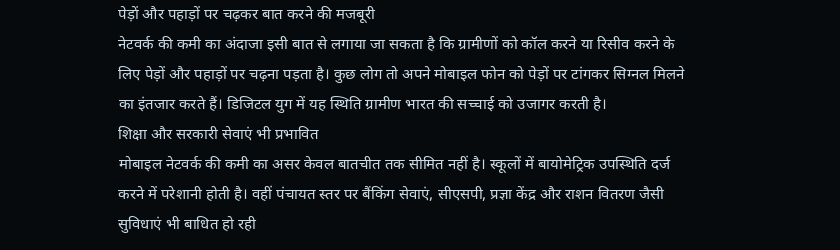पेड़ों और पहाड़ों पर चढ़कर बात करने की मजबूरी
नेटवर्क की कमी का अंदाजा इसी बात से लगाया जा सकता है कि ग्रामीणों को कॉल करने या रिसीव करने के लिए पेड़ों और पहाड़ों पर चढ़ना पड़ता है। कुछ लोग तो अपने मोबाइल फोन को पेड़ों पर टांगकर सिग्नल मिलने का इंतजार करते हैं। डिजिटल युग में यह स्थिति ग्रामीण भारत की सच्चाई को उजागर करती है।
शिक्षा और सरकारी सेवाएं भी प्रभावित
मोबाइल नेटवर्क की कमी का असर केवल बातचीत तक सीमित नहीं है। स्कूलों में बायोमेट्रिक उपस्थिति दर्ज करने में परेशानी होती है। वहीं पंचायत स्तर पर बैंकिंग सेवाएं, सीएसपी, प्रज्ञा केंद्र और राशन वितरण जैसी सुविधाएं भी बाधित हो रही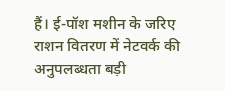हैं। ई-पॉश मशीन के जरिए राशन वितरण में नेटवर्क की अनुपलब्धता बड़ी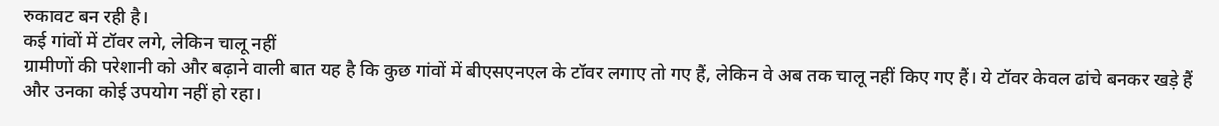रुकावट बन रही है।
कई गांवों में टॉवर लगे, लेकिन चालू नहीं
ग्रामीणों की परेशानी को और बढ़ाने वाली बात यह है कि कुछ गांवों में बीएसएनएल के टॉवर लगाए तो गए हैं, लेकिन वे अब तक चालू नहीं किए गए हैं। ये टॉवर केवल ढांचे बनकर खड़े हैं और उनका कोई उपयोग नहीं हो रहा।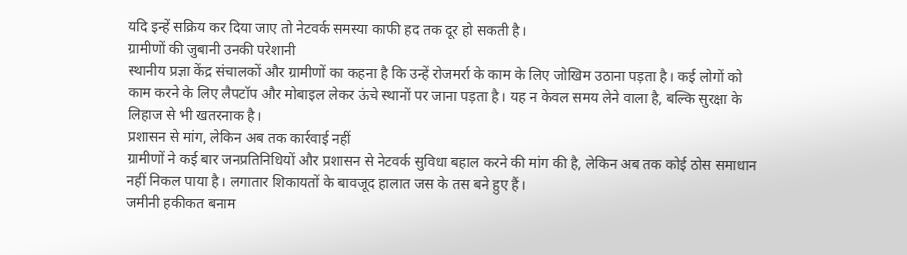यदि इन्हें सक्रिय कर दिया जाए तो नेटवर्क समस्या काफी हद तक दूर हो सकती है।
ग्रामीणों की जुबानी उनकी परेशानी
स्थानीय प्रज्ञा केंद्र संचालकों और ग्रामीणों का कहना है कि उन्हें रोजमर्रा के काम के लिए जोखिम उठाना पड़ता है। कई लोगों को काम करने के लिए लैपटॉप और मोबाइल लेकर ऊंचे स्थानों पर जाना पड़ता है। यह न केवल समय लेने वाला है, बल्कि सुरक्षा के लिहाज से भी खतरनाक है।
प्रशासन से मांग, लेकिन अब तक कार्रवाई नहीं
ग्रामीणों ने कई बार जनप्रतिनिधियों और प्रशासन से नेटवर्क सुविधा बहाल करने की मांग की है, लेकिन अब तक कोई ठोस समाधान नहीं निकल पाया है। लगातार शिकायतों के बावजूद हालात जस के तस बने हुए हैं।
जमीनी हकीकत बनाम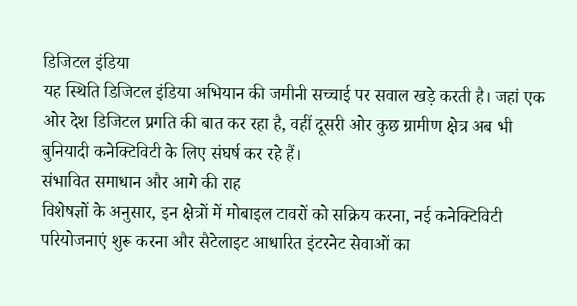डिजिटल इंडिया
यह स्थिति डिजिटल इंडिया अभियान की जमीनी सच्चाई पर सवाल खड़े करती है। जहां एक ओर देश डिजिटल प्रगति की बात कर रहा है, वहीं दूसरी ओर कुछ ग्रामीण क्षेत्र अब भी बुनियादी कनेक्टिविटी के लिए संघर्ष कर रहे हैं।
संभावित समाधान और आगे की राह
विशेषज्ञों के अनुसार, इन क्षेत्रों में मोबाइल टावरों को सक्रिय करना, नई कनेक्टिविटी परियोजनाएं शुरू करना और सैटेलाइट आधारित इंटरनेट सेवाओं का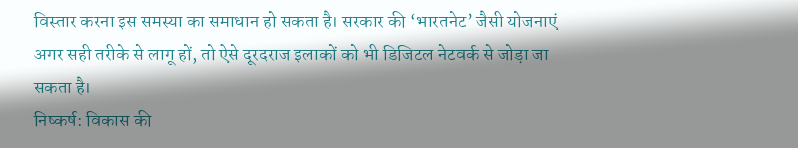विस्तार करना इस समस्या का समाधान हो सकता है। सरकार की ‘भारतनेट’ जैसी योजनाएं अगर सही तरीके से लागू हों, तो ऐसे दूरदराज इलाकों को भी डिजिटल नेटवर्क से जोड़ा जा सकता है।
निष्कर्ष: विकास की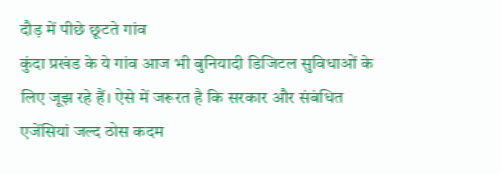दौड़ में पीछे छूटते गांव
कुंदा प्रखंड के ये गांव आज भी बुनियादी डिजिटल सुविधाओं के लिए जूझ रहे हैं। ऐसे में जरूरत है कि सरकार और संबंधित एजेंसियां जल्द ठोस कदम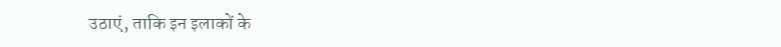उठाएं, ताकि इन इलाकों के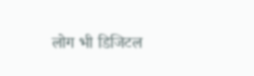लोग भी डिजिटल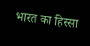भारत का हिस्सा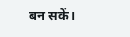बन सकें।